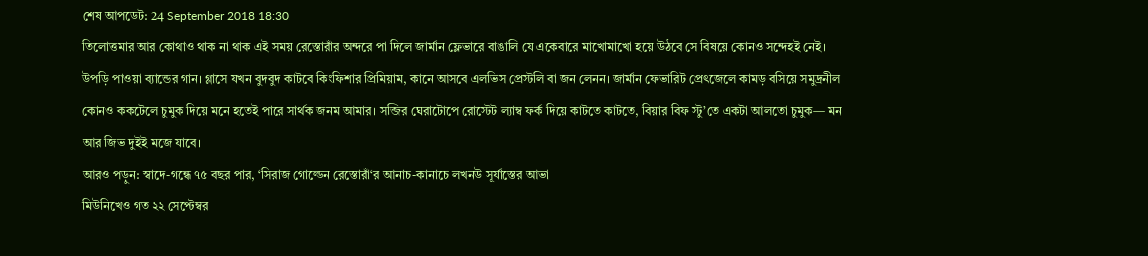শেষ আপডেট: 24 September 2018 18:30
তিলোত্তমার আর কোথাও থাক না থাক এই সময় রেস্তোরাঁর অন্দরে পা দিলে জার্মান ফ্লেভারে বাঙালি যে একেবারে মাখোমাখো হয়ে উঠবে সে বিষয়ে কোনও সন্দেহই নেই। উপড়ি পাওয়া ব্যান্ডের গান। গ্লাসে যখন বুদবুদ কাটবে কিংফিশার প্রিমিয়াম, কানে আসবে এলভিস প্রেস্টলি বা জন লেনন। জার্মান ফেভারিট প্রেৎজেলে কামড় বসিয়ে সমুদ্রনীল কোনও ককটেলে চুমুক দিয়ে মনে হতেই পারে সার্থক জনম আমার। সব্জির ঘেরাটোপে রোস্টেট ল্যাম্ব ফর্ক দিয়ে কাটতে কাটতে, বিয়ার বিফ স্টু’তে একটা আলতো চুমুক— মন আর জিভ দুইই মজে যাবে।
আরও পড়ুন: স্বাদে-গন্ধে ৭৫ বছর পার, ‘সিরাজ গোল্ডেন রেস্তোরাঁ‘র আনাচ-কানাচে লখনউ সূর্যাস্তের আভা
মিউনিখেও গত ২২ সেপ্টেম্বর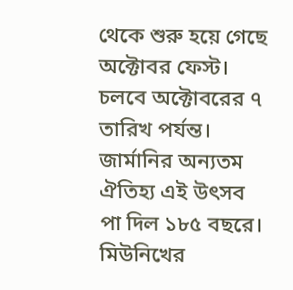থেকে শুরু হয়ে গেছে অক্টোবর ফেস্ট। চলবে অক্টোবরের ৭ তারিখ পর্যন্ত। জার্মানির অন্যতম ঐতিহ্য এই উৎসব পা দিল ১৮৫ বছরে। মিউনিখের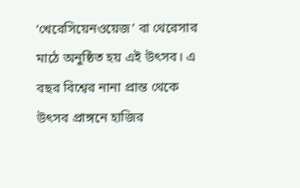‘খেরেসিয়েনওয়েজ’ বা থেরেসার মাঠে অনুষ্ঠিত হয় এই উৎসব। এ বছর বিশ্বের নানা প্রান্ত থেকে উৎসব প্রাঙ্গনে হাজির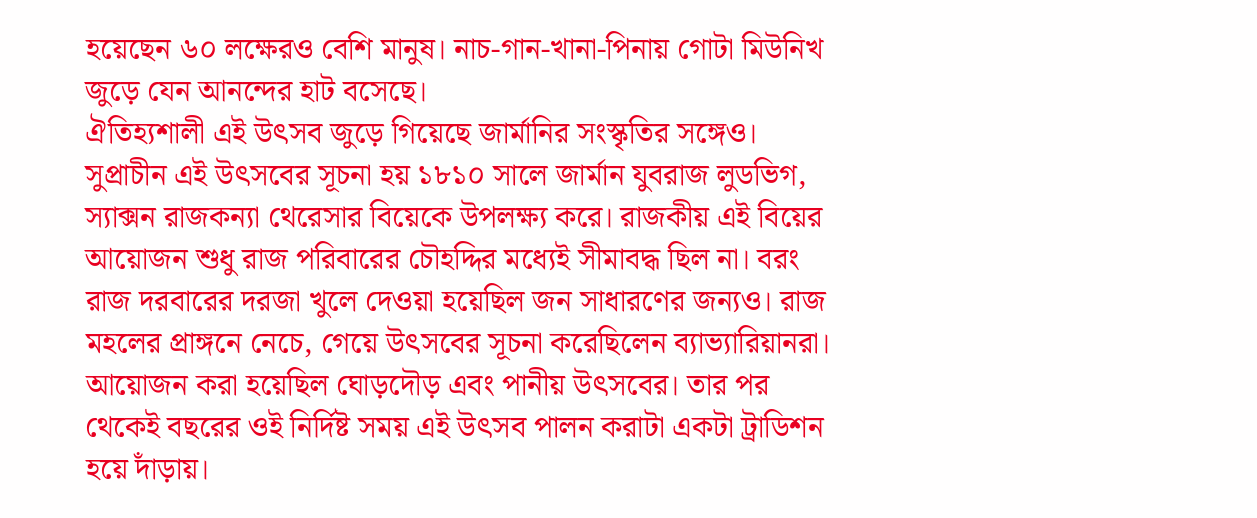হয়েছেন ৬০ লক্ষেরও বেশি মানুষ। নাচ-গান-খানা-পিনায় গোটা মিউনিখ জুড়ে যেন আনন্দের হাট বসেছে।
ঐতিহ্যশালী এই উৎসব জুড়ে গিয়েছে জার্মানির সংস্কৃতির সঙ্গেও। সুপ্রাচীন এই উৎসবের সূচনা হয় ১৮১০ সালে জার্মান যুবরাজ লুডভিগ, স্যাক্সন রাজকন্যা থেরেসার বিয়েকে উপলক্ষ্য করে। রাজকীয় এই বিয়ের আয়োজন শুধু রাজ পরিবারের চৌহদ্দির মধ্যেই সীমাবদ্ধ ছিল না। বরং রাজ দরবারের দরজা খুলে দেওয়া হয়েছিল জন সাধারণের জন্যও। রাজ মহলের প্রাঙ্গনে নেচে, গেয়ে উৎসবের সূচনা করেছিলেন ব্যাভ্যারিয়ানরা। আয়োজন করা হয়েছিল ঘোড়দৌড় এবং পানীয় উৎসবের। তার পর থেকেই বছরের ওই নির্দিষ্ট সময় এই উৎসব পালন করাটা একটা ট্রাডিশন হয়ে দাঁড়ায়।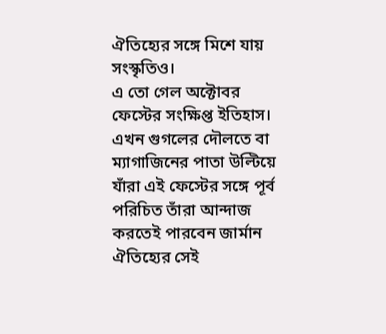ঐতিহ্যের সঙ্গে মিশে যায় সংস্কৃতিও।
এ তো গেল অক্টোবর ফেস্টের সংক্ষিপ্ত ইতিহাস। এখন গুগলের দৌলতে বা ম্যাগাজিনের পাতা উল্টিয়ে যাঁরা এই ফেস্টের সঙ্গে পূর্ব পরিচিত তাঁরা আন্দাজ করতেই পারবেন জার্মান ঐতিহ্যের সেই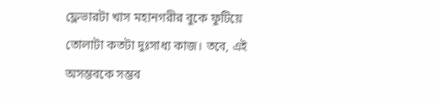ফ্লেভারটা খাস মহানগরীর বুকে ফুটিয়ে তোলাটা কতটা দুঃসাধ্য কাজ। তবে, এই অসম্ভবকে সম্ভব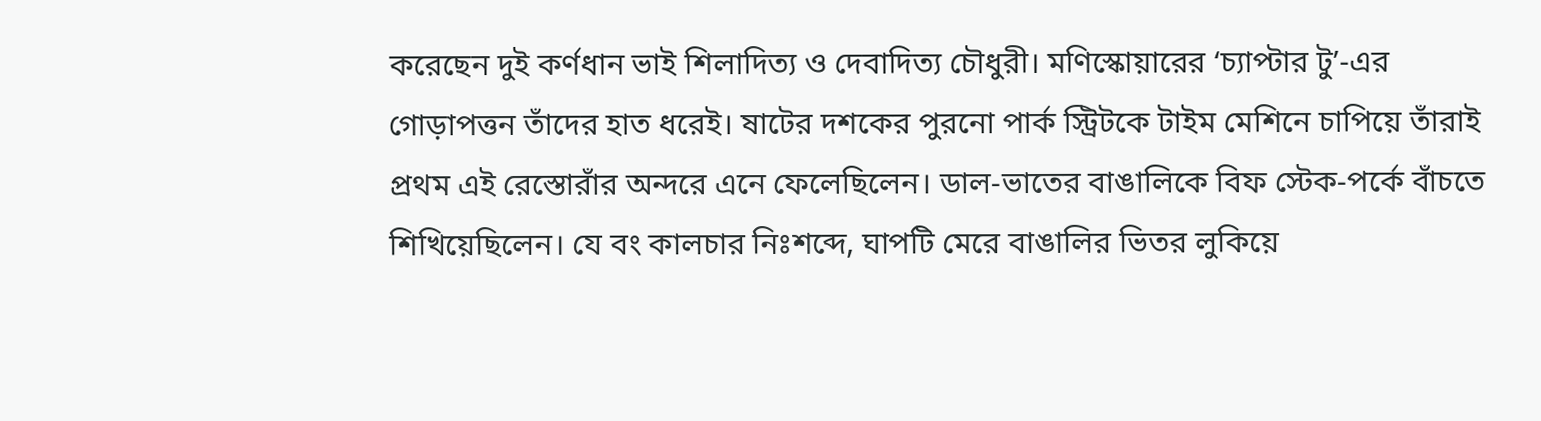করেছেন দুই কর্ণধান ভাই শিলাদিত্য ও দেবাদিত্য চৌধুরী। মণিস্কোয়ারের ‘চ্যাপ্টার টু’-এর গোড়াপত্তন তাঁদের হাত ধরেই। ষাটের দশকের পুরনো পার্ক স্ট্রিটকে টাইম মেশিনে চাপিয়ে তাঁরাই প্রথম এই রেস্তোরাঁর অন্দরে এনে ফেলেছিলেন। ডাল-ভাতের বাঙালিকে বিফ স্টেক-পর্কে বাঁচতে শিখিয়েছিলেন। যে বং কালচার নিঃশব্দে, ঘাপটি মেরে বাঙালির ভিতর লুকিয়ে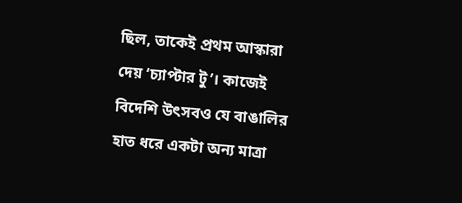ছিল, তাকেই প্রথম আস্কারা দেয় ‘চ্যাপ্টার টু’। কাজেই বিদেশি উৎসবও যে বাঙালির হাত ধরে একটা অন্য মাত্রা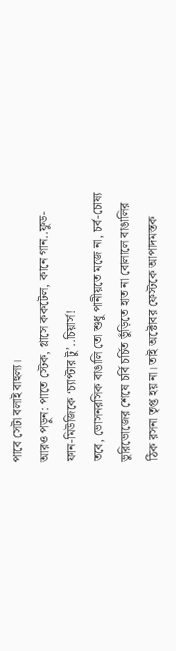পাবে সেটা বলাই বাহুল্য।
আরও পড়ুন: পাতে স্টেক, গ্লাসে ককটেল, কানে গান..ফুড-ফান-মিউজিকে ‘চ্যাপ্টার টু’..চিয়ার্স!
তবে, ভোসনরসিক বাঙালি তো শুধু পানীয়তে মজে না, চর্ব-চোষ্য ভুরিভোজের শেষে চর্বি চর্চিত ভুঁড়িতে হাত না বোলালে বাঙালির ঠিক রসনা তৃপ্ত হয় না। তাই অক্টোবর ফেস্টকে আপাদমস্তক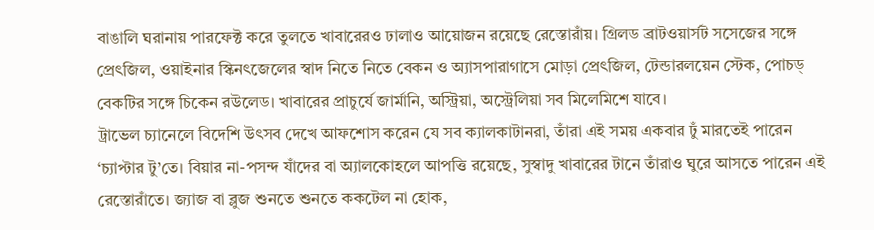বাঙালি ঘরানায় পারফেক্ট করে তুলতে খাবারেরও ঢালাও আয়োজন রয়েছে রেস্তোরাঁয়। গ্রিলড ব্রাটওয়ার্সট সসেজের সঙ্গে প্রেৎজিল, ওয়াইনার স্কিনৎজেলের স্বাদ নিতে নিতে বেকন ও অ্যাসপারাগাসে মোড়া প্রেৎজিল, টেন্ডারলয়েন স্টেক, পোচড্ বেকটির সঙ্গে চিকেন রউলেড। খাবারের প্রাচুর্যে জার্মানি, অস্ট্রিয়া, অস্ট্রেলিয়া সব মিলেমিশে যাবে।
ট্রাভেল চ্যানেলে বিদেশি উৎসব দেখে আফশোস করেন যে সব ক্যালকাটানরা, তাঁরা এই সময় একবার ঢুঁ মারতেই পারেন ‘চ্যাপ্টার টু’তে। বিয়ার না-পসন্দ যাঁদের বা অ্যালকোহলে আপত্তি রয়েছে, সুস্বাদু খাবারের টানে তাঁরাও ঘুরে আসতে পারেন এই রেস্তোরাঁতে। জ্যাজ বা ব্লুজ শুনতে শুনতে ককটেল না হোক,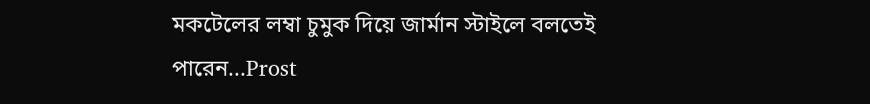মকটেলের লম্বা চুমুক দিয়ে জার্মান স্টাইলে বলতেই পারেন...Prost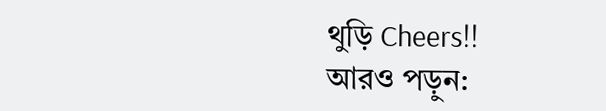থুড়ি Cheers!!
আরও পড়ুন: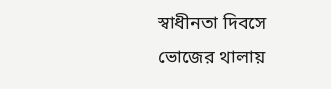স্বাধীনতা দিবসে ভোজের থালায়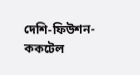দেশি-ফিউশন-ককটেল